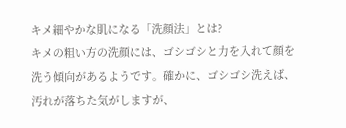キメ細やかな肌になる「洗顔法」とは?
キメの粗い方の洗顔には、ゴシゴシと力を入れて顔を洗う傾向があるようです。確かに、ゴシゴシ洗えば、汚れが落ちた気がしますが、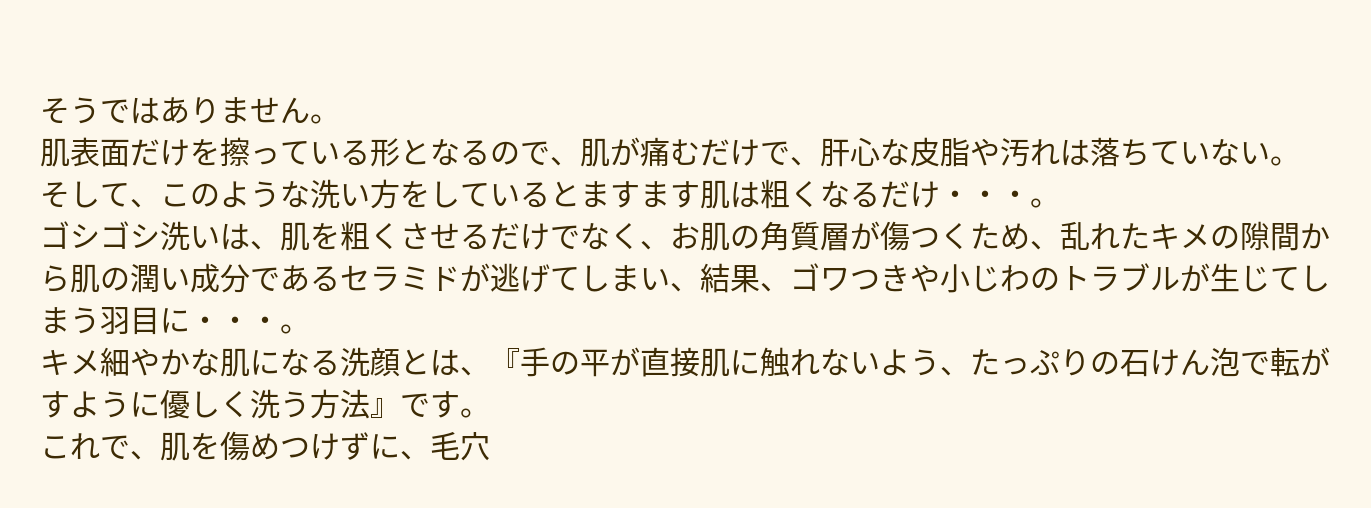そうではありません。
肌表面だけを擦っている形となるので、肌が痛むだけで、肝心な皮脂や汚れは落ちていない。
そして、このような洗い方をしているとますます肌は粗くなるだけ・・・。
ゴシゴシ洗いは、肌を粗くさせるだけでなく、お肌の角質層が傷つくため、乱れたキメの隙間から肌の潤い成分であるセラミドが逃げてしまい、結果、ゴワつきや小じわのトラブルが生じてしまう羽目に・・・。
キメ細やかな肌になる洗顔とは、『手の平が直接肌に触れないよう、たっぷりの石けん泡で転がすように優しく洗う方法』です。
これで、肌を傷めつけずに、毛穴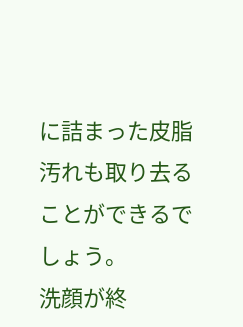に詰まった皮脂汚れも取り去ることができるでしょう。
洗顔が終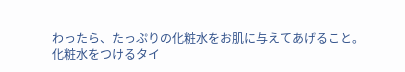わったら、たっぷりの化粧水をお肌に与えてあげること。
化粧水をつけるタイ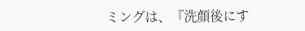ミングは、『洗顔後にす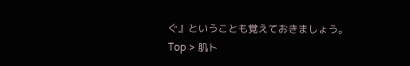ぐ』ということも覚えておきましょう。
Top > 肌ト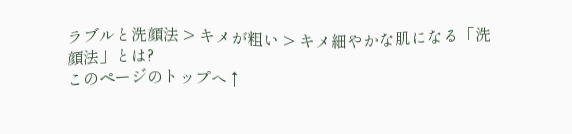ラブルと洗顔法 > キメが粗い > キメ細やかな肌になる「洗顔法」とは?
このページのトップへ↑